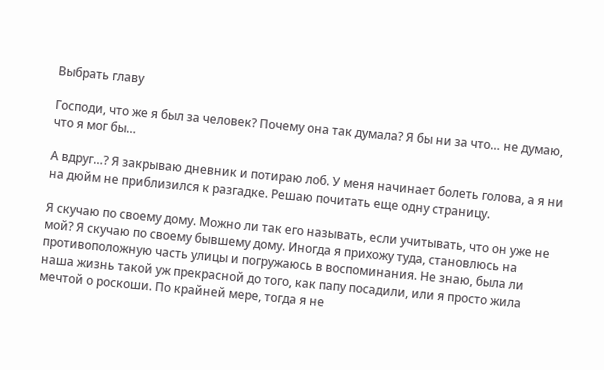Выбрать главу

Господи, что же я был за человек? Почему она так думала? Я бы ни за что… не думаю, что я мог бы…

А вдруг…? Я закрываю дневник и потираю лоб. У меня начинает болеть голова, а я ни на дюйм не приблизился к разгадке. Решаю почитать еще одну страницу.

Я скучаю по своему дому. Можно ли так его называть, если учитывать, что он уже не мой? Я скучаю по своему бывшему дому. Иногда я прихожу туда, становлюсь на противоположную часть улицы и погружаюсь в воспоминания. Не знаю, была ли наша жизнь такой уж прекрасной до того, как папу посадили, или я просто жила мечтой о роскоши. По крайней мере, тогда я не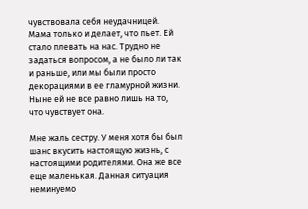чувствовала себя неудачницей. Мама только и делает, что пьет. Ей стало плевать на нас. Трудно не задаться вопросом, а не было ли так и раньше, или мы были просто декорациями в ее гламурной жизни. Ныне ей не все равно лишь на то, что чувствует она.

Мне жаль сестру. У меня хотя бы был шанс вкусить настоящую жизнь, с настоящими родителями. Она же все еще маленькая. Данная ситуация неминуемо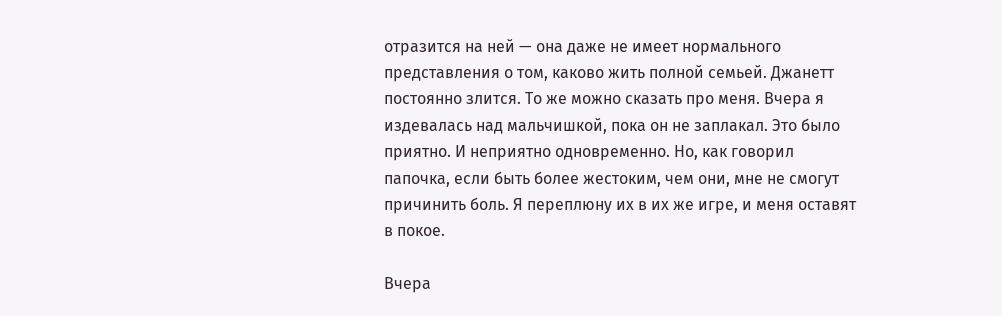отразится на ней — она даже не имеет нормального представления о том, каково жить полной семьей. Джанетт постоянно злится. То же можно сказать про меня. Вчера я издевалась над мальчишкой, пока он не заплакал. Это было приятно. И неприятно одновременно. Но, как говорил папочка, если быть более жестоким, чем они, мне не смогут причинить боль. Я переплюну их в их же игре, и меня оставят в покое.

Вчера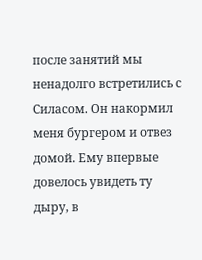после занятий мы ненадолго встретились с Силасом. Он накормил меня бургером и отвез домой. Ему впервые довелось увидеть ту дыру, в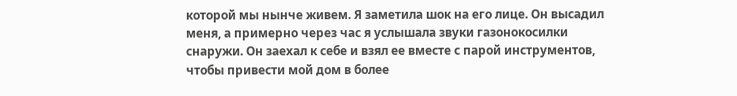которой мы нынче живем. Я заметила шок на его лице. Он высадил меня, а примерно через час я услышала звуки газонокосилки снаружи. Он заехал к себе и взял ее вместе с парой инструментов, чтобы привести мой дом в более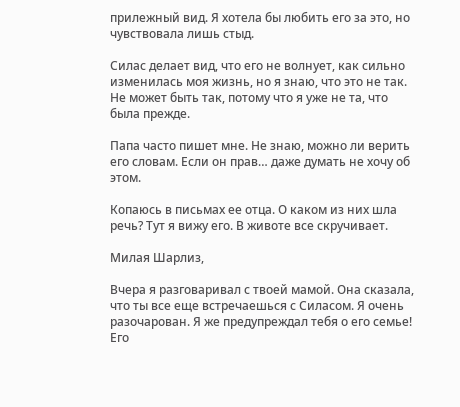прилежный вид. Я хотела бы любить его за это, но чувствовала лишь стыд.

Силас делает вид, что его не волнует, как сильно изменилась моя жизнь, но я знаю, что это не так. Не может быть так, потому что я уже не та, что была прежде.

Папа часто пишет мне. Не знаю, можно ли верить его словам. Если он прав… даже думать не хочу об этом.

Копаюсь в письмах ее отца. О каком из них шла речь? Тут я вижу его. В животе все скручивает.

Милая Шарлиз,

Вчера я разговаривал с твоей мамой. Она сказала, что ты все еще встречаешься с Силасом. Я очень разочарован. Я же предупреждал тебя о его семье! Его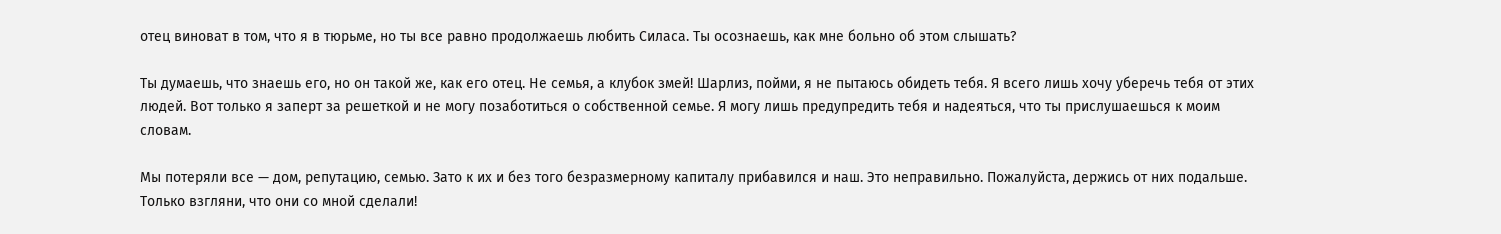отец виноват в том, что я в тюрьме, но ты все равно продолжаешь любить Силаса. Ты осознаешь, как мне больно об этом слышать?

Ты думаешь, что знаешь его, но он такой же, как его отец. Не семья, а клубок змей! Шарлиз, пойми, я не пытаюсь обидеть тебя. Я всего лишь хочу уберечь тебя от этих людей. Вот только я заперт за решеткой и не могу позаботиться о собственной семье. Я могу лишь предупредить тебя и надеяться, что ты прислушаешься к моим словам.

Мы потеряли все — дом, репутацию, семью. Зато к их и без того безразмерному капиталу прибавился и наш. Это неправильно. Пожалуйста, держись от них подальше. Только взгляни, что они со мной сделали!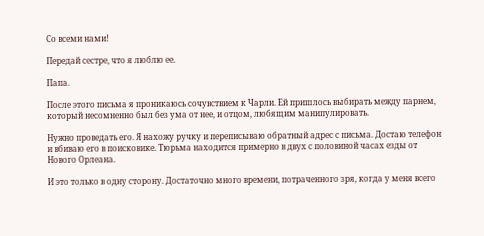Со всеми нами!

Передай сестре, что я люблю ее.

Папа.

После этого письма я проникаюсь сочувствием к Чарли. Ей пришлось выбирать между парнем, который несомненно был без ума от нее, и отцом, любящим манипулировать.

Нужно проведать его. Я нахожу ручку и переписываю обратный адрес с письма. Достаю телефон и вбиваю его в поисковике. Тюрьма находится примерно в двух с половиной часах езды от Нового Орлеана.

И это только в одну сторону. Достаточно много времени, потраченного зря, когда у меня всего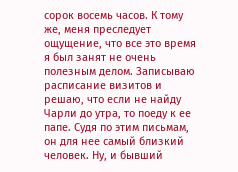сорок восемь часов. К тому же, меня преследует ощущение, что все это время я был занят не очень полезным делом. Записываю расписание визитов и решаю, что если не найду Чарли до утра, то поеду к ее папе. Судя по этим письмам, он для нее самый близкий человек. Ну, и бывший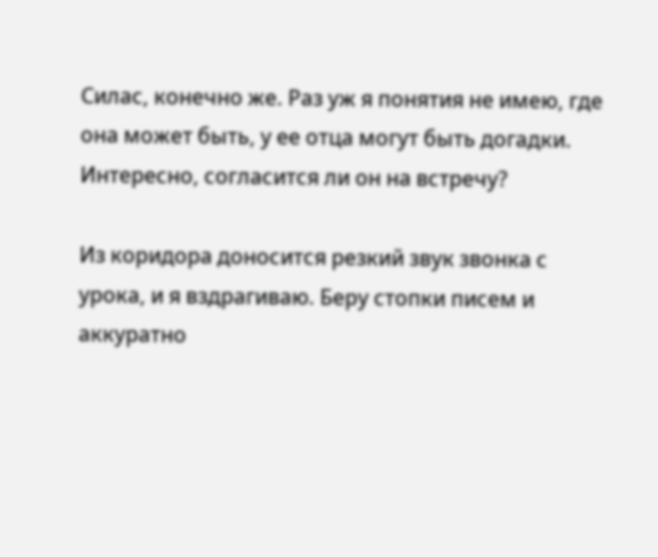Силас, конечно же. Раз уж я понятия не имею, где она может быть, у ее отца могут быть догадки. Интересно, согласится ли он на встречу?

Из коридора доносится резкий звук звонка с урока, и я вздрагиваю. Беру стопки писем и аккуратно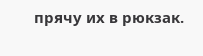прячу их в рюкзак.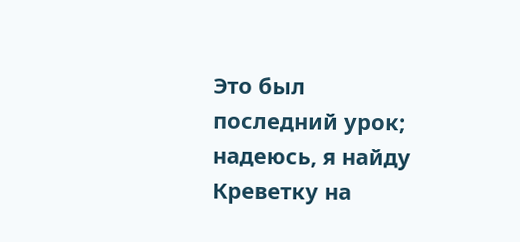Это был последний урок; надеюсь, я найду Креветку на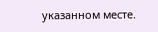указанном месте.